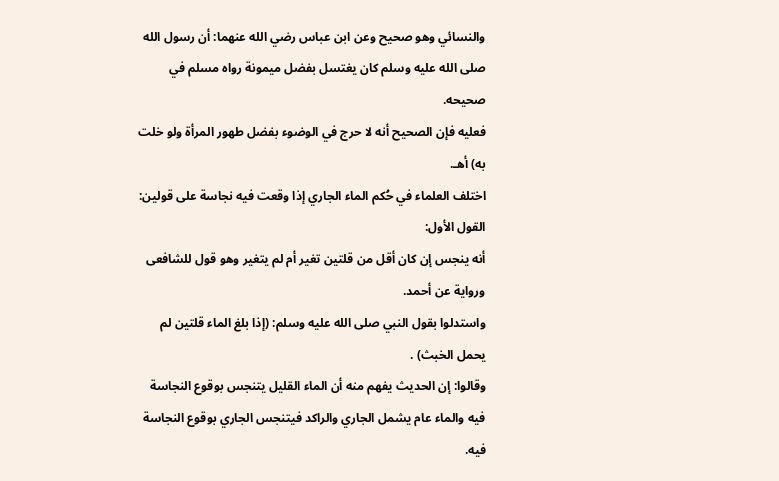والنسائي وهو صحيح وعن ابن عباس رضي الله عنهما: أن رسول الله صلى الله عليه وسلم كان يغتسل بفضل ميمونة رواه مسلم في صحيحه.
فعليه فإن الصحيح أنه لا حرج في الوضوء بفضل طهور المرأة ولو خلت به) أهـ.
اختلف العلماء في حُكم الماء الجاري إذا وقعت فيه نجاسة على قولين:
القول الأول:
أنه ينجس إن كان أقل من قلتين تغير أم لم يتغير وهو قول للشافعى ورواية عن أحمد.
واستدلوا بقول النبي صلى الله عليه وسلم: (إذا بلغ الماء قلتين لم يحمل الخبث) .
وقالوا: إن الحديث يفهم منه أن الماء القليل يتنجس بوقوع النجاسة فيه والماء عام يشمل الجاري والراكد فيتنجس الجاري بوقوع النجاسة فيه.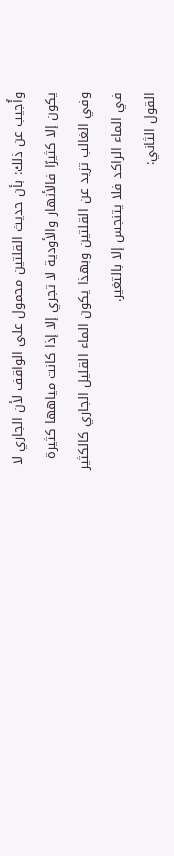وأُجيب عن ذلك: بأن حديث القلتين محمول على الواقف لأن الجاري لا يكون إلا كثيرًا فالأنهار والأودية لا تجري إلا إذا كانت مياهها كثيرة وفي الغالب تزيد عن القلتين وبهذا يكون الماء القليل الجاري كالكثير في الماء الراكد فلا يتنجس إلا بالتغير.
القول الثاني: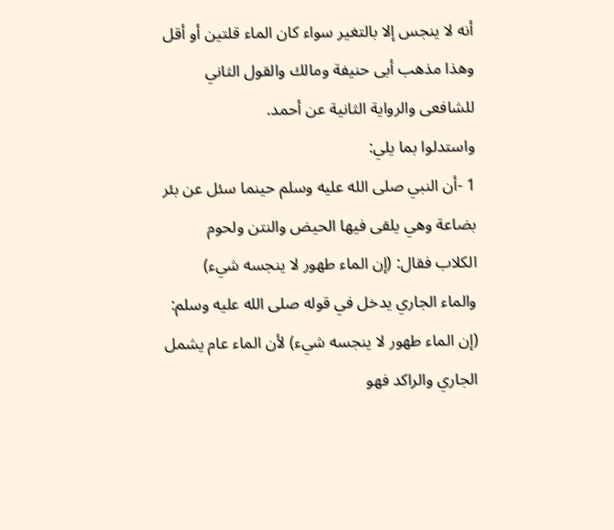أنه لا ينجس إلا بالتغير سواء كان الماء قلتين أو أقل وهذا مذهب أبى حنيفة ومالك والقول الثاني للشافعى والرواية الثانية عن أحمد.
واستدلوا بما يلي:
1 -أن النبي صلى الله عليه وسلم حينما سئل عن بئر بضاعة وهي يلقى فيها الحيض والنتن ولحوم الكلاب فقال: (إن الماء طهور لا ينجسه شيء)
والماء الجاري يدخل في قوله صلى الله عليه وسلم: (إن الماء طهور لا ينجسه شيء) لأن الماء عام يشمل الجاري والراكد فهو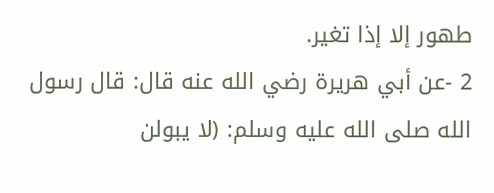طهور إلا إذا تغير.
2 -عن أبي هريرة رضي الله عنه قال: قال رسول الله صلى الله عليه وسلم: (لا يبولن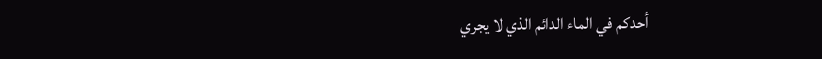أحدكم في الماء الدائم الذي لا يجري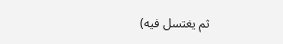ثم يغتسل فيه)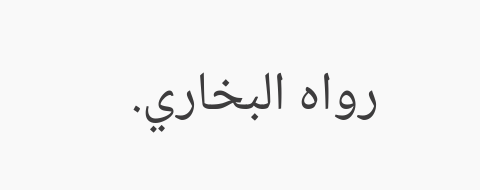رواه البخاري.